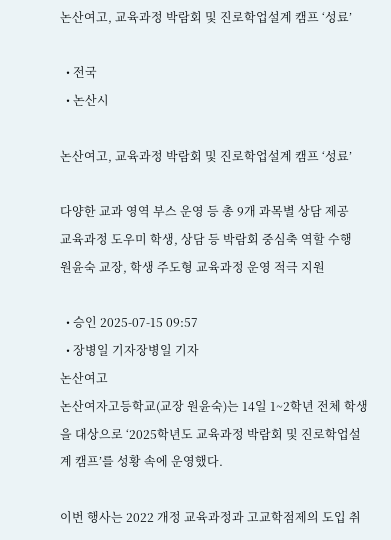논산여고, 교육과정 박람회 및 진로학업설계 캠프 ‘성료’

  • 전국
  • 논산시

논산여고, 교육과정 박람회 및 진로학업설계 캠프 ‘성료’

다양한 교과 영역 부스 운영 등 총 9개 과목별 상담 제공
교육과정 도우미 학생, 상담 등 박람회 중심축 역할 수행
원윤숙 교장, 학생 주도형 교육과정 운영 적극 지원

  • 승인 2025-07-15 09:57
  • 장병일 기자장병일 기자
논산여고
논산여자고등학교(교장 원윤숙)는 14일 1~2학년 전체 학생을 대상으로 ‘2025학년도 교육과정 박람회 및 진로학업설계 캠프’를 성황 속에 운영했다.

이번 행사는 2022 개정 교육과정과 고교학점제의 도입 취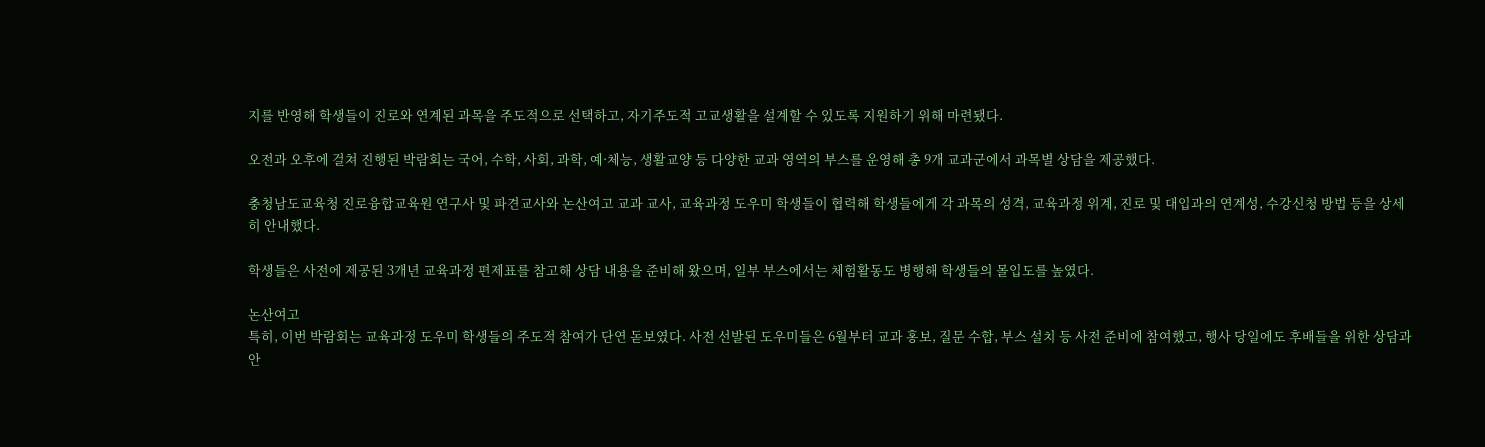지를 반영해 학생들이 진로와 연계된 과목을 주도적으로 선택하고, 자기주도적 고교생활을 설계할 수 있도록 지원하기 위해 마련됐다.

오전과 오후에 걸쳐 진행된 박람회는 국어, 수학, 사회, 과학, 예·체능, 생활교양 등 다양한 교과 영역의 부스를 운영해 총 9개 교과군에서 과목별 상담을 제공했다.

충청남도교육청 진로융합교육원 연구사 및 파견교사와 논산여고 교과 교사, 교육과정 도우미 학생들이 협력해 학생들에게 각 과목의 성격, 교육과정 위계, 진로 및 대입과의 연계성, 수강신청 방법 등을 상세히 안내했다.

학생들은 사전에 제공된 3개년 교육과정 편제표를 참고해 상담 내용을 준비해 왔으며, 일부 부스에서는 체험활동도 병행해 학생들의 몰입도를 높였다.

논산여고
특히, 이번 박람회는 교육과정 도우미 학생들의 주도적 참여가 단연 돋보였다. 사전 선발된 도우미들은 6월부터 교과 홍보, 질문 수합, 부스 설치 등 사전 준비에 참여했고, 행사 당일에도 후배들을 위한 상담과 안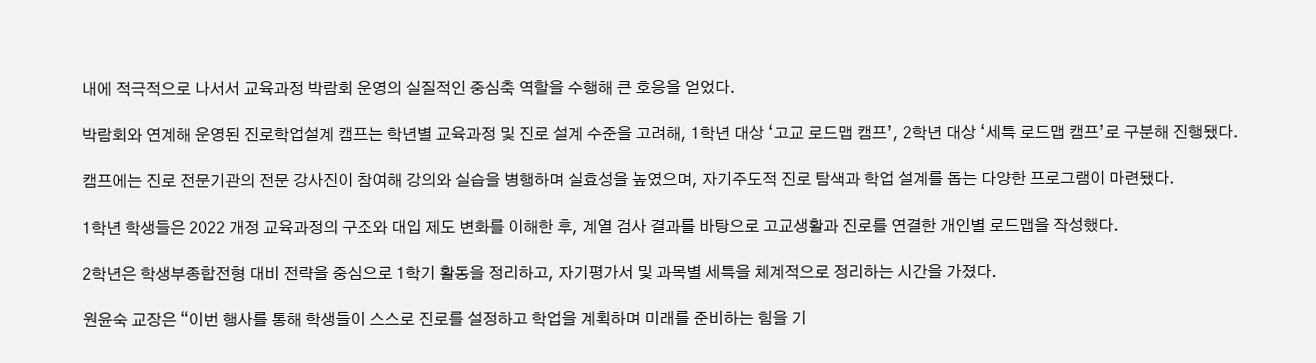내에 적극적으로 나서서 교육과정 박람회 운영의 실질적인 중심축 역할을 수행해 큰 호응을 얻었다.

박람회와 연계해 운영된 진로학업설계 캠프는 학년별 교육과정 및 진로 설계 수준을 고려해, 1학년 대상 ‘고교 로드맵 캠프’, 2학년 대상 ‘세특 로드맵 캠프’로 구분해 진행됐다.

캠프에는 진로 전문기관의 전문 강사진이 참여해 강의와 실습을 병행하며 실효성을 높였으며, 자기주도적 진로 탐색과 학업 설계를 돕는 다양한 프로그램이 마련됐다.

1학년 학생들은 2022 개정 교육과정의 구조와 대입 제도 변화를 이해한 후, 계열 검사 결과를 바탕으로 고교생활과 진로를 연결한 개인별 로드맵을 작성했다.

2학년은 학생부종합전형 대비 전략을 중심으로 1학기 활동을 정리하고, 자기평가서 및 과목별 세특을 체계적으로 정리하는 시간을 가졌다.

원윤숙 교장은 “이번 행사를 통해 학생들이 스스로 진로를 설정하고 학업을 계획하며 미래를 준비하는 힘을 기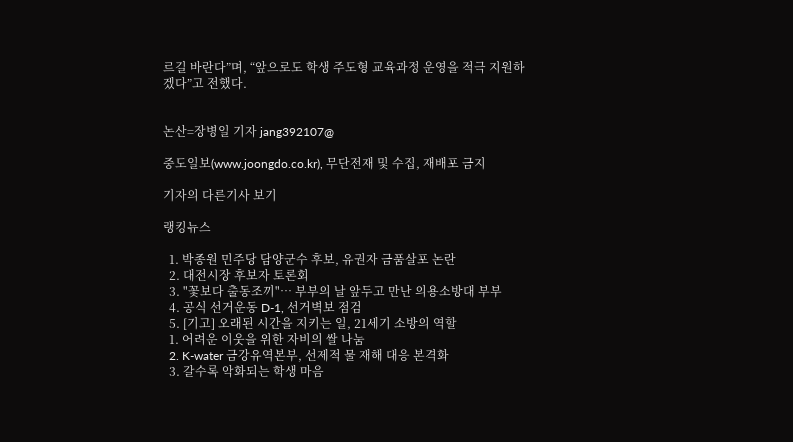르길 바란다”며, “앞으로도 학생 주도형 교육과정 운영을 적극 지원하겠다”고 전했다.


논산=장병일 기자 jang392107@

중도일보(www.joongdo.co.kr), 무단전재 및 수집, 재배포 금지

기자의 다른기사 보기

랭킹뉴스

  1. 박종원 민주당 담양군수 후보, 유권자 금품살포 논란
  2. 대전시장 후보자 토론회
  3. "꽃보다 출동조끼"… 부부의 날 앞두고 만난 의용소방대 부부
  4. 공식 선거운동 D-1, 선거벽보 점검
  5. [기고] 오래된 시간을 지키는 일, 21세기 소방의 역할
  1. 어려운 이웃을 위한 자비의 쌀 나눔
  2. K-water 금강유역본부, 선제적 물 재해 대응 본격화
  3. 갈수록 악화되는 학생 마음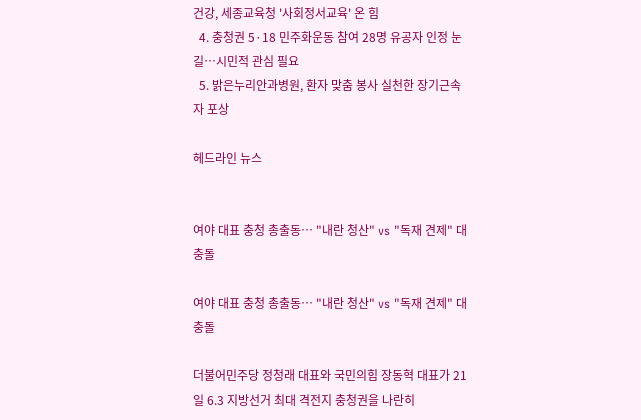건강, 세종교육청 '사회정서교육' 온 힘
  4. 충청권 5·18 민주화운동 참여 28명 유공자 인정 눈길…시민적 관심 필요
  5. 밝은누리안과병원, 환자 맞춤 봉사 실천한 장기근속자 포상

헤드라인 뉴스


여야 대표 충청 총출동… "내란 청산" vs "독재 견제" 대충돌

여야 대표 충청 총출동… "내란 청산" vs "독재 견제" 대충돌

더불어민주당 정청래 대표와 국민의힘 장동혁 대표가 21일 6.3 지방선거 최대 격전지 충청권을 나란히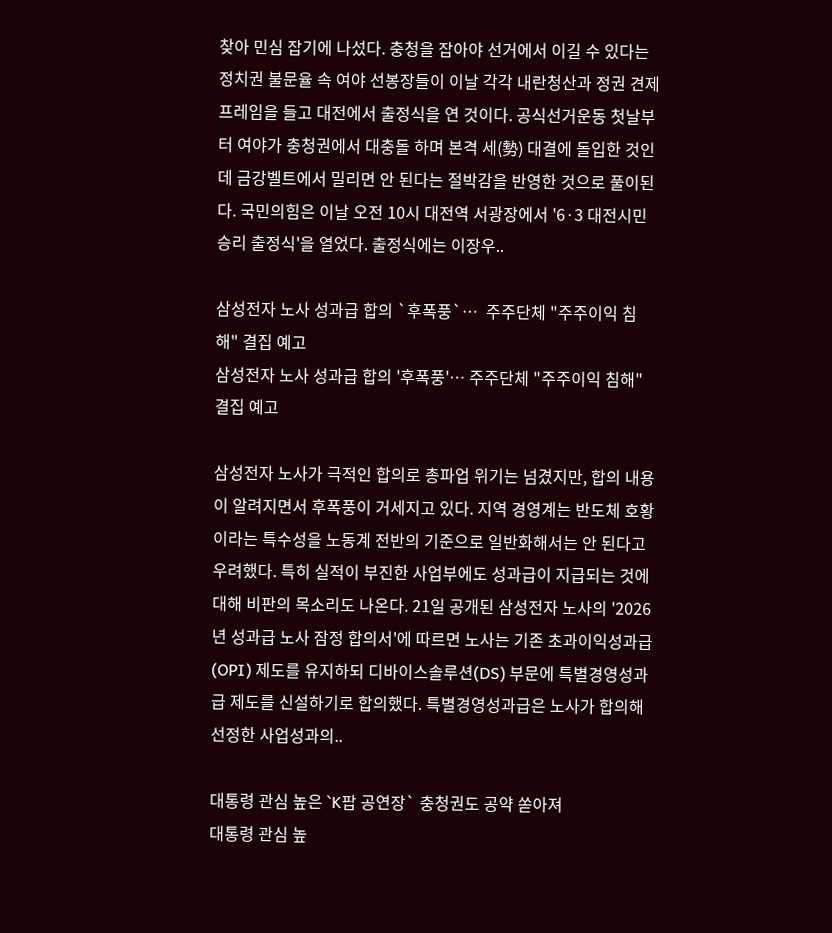찾아 민심 잡기에 나섰다. 충청을 잡아야 선거에서 이길 수 있다는 정치권 불문율 속 여야 선봉장들이 이날 각각 내란청산과 정권 견제 프레임을 들고 대전에서 출정식을 연 것이다. 공식선거운동 첫날부터 여야가 충청권에서 대충돌 하며 본격 세(勢) 대결에 돌입한 것인데 금강벨트에서 밀리면 안 된다는 절박감을 반영한 것으로 풀이된다. 국민의힘은 이날 오전 10시 대전역 서광장에서 '6·3 대전시민 승리 출정식'을 열었다. 출정식에는 이장우..

삼성전자 노사 성과급 합의 `후폭풍`…  주주단체 "주주이익 침해" 결집 예고
삼성전자 노사 성과급 합의 '후폭풍'… 주주단체 "주주이익 침해" 결집 예고

삼성전자 노사가 극적인 합의로 총파업 위기는 넘겼지만, 합의 내용이 알려지면서 후폭풍이 거세지고 있다. 지역 경영계는 반도체 호황이라는 특수성을 노동계 전반의 기준으로 일반화해서는 안 된다고 우려했다. 특히 실적이 부진한 사업부에도 성과급이 지급되는 것에 대해 비판의 목소리도 나온다. 21일 공개된 삼성전자 노사의 '2026년 성과급 노사 잠정 합의서'에 따르면 노사는 기존 초과이익성과급(OPI) 제도를 유지하되 디바이스솔루션(DS) 부문에 특별경영성과급 제도를 신설하기로 합의했다. 특별경영성과급은 노사가 합의해 선정한 사업성과의..

대통령 관심 높은 `K팝 공연장` 충청권도 공약 쏟아져
대통령 관심 높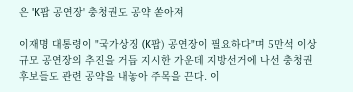은 'K팝 공연장' 충청권도 공약 쏟아져

이재명 대통령이 "국가상징 (K팝) 공연장이 필요하다"며 5만석 이상 규모 공연장의 추진을 거듭 지시한 가운데 지방선거에 나선 충청권 후보들도 관련 공약을 내놓아 주목을 끈다. 이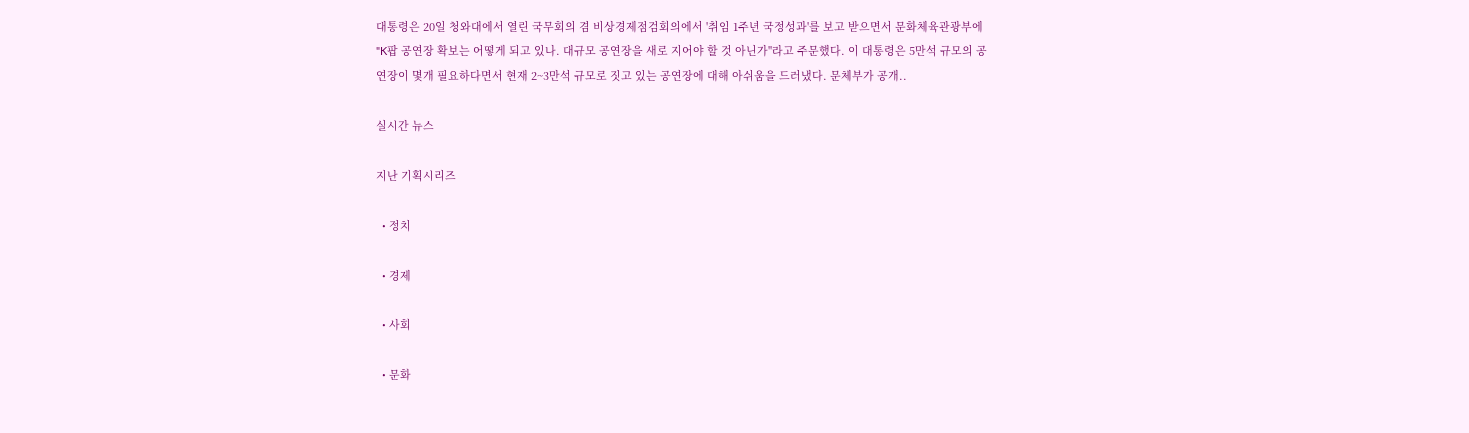대통령은 20일 청와대에서 열린 국무회의 겸 비상경제점검회의에서 '취임 1주년 국정성과'를 보고 받으면서 문화체육관광부에 "K팝 공연장 확보는 어떻게 되고 있나. 대규모 공연장을 새로 지어야 할 것 아닌가"라고 주문했다. 이 대통령은 5만석 규모의 공연장이 몇개 필요하다면서 현재 2~3만석 규모로 짓고 있는 공연장에 대해 아쉬움을 드러냈다. 문체부가 공개..

실시간 뉴스

지난 기획시리즈

  • 정치

  • 경제

  • 사회

  • 문화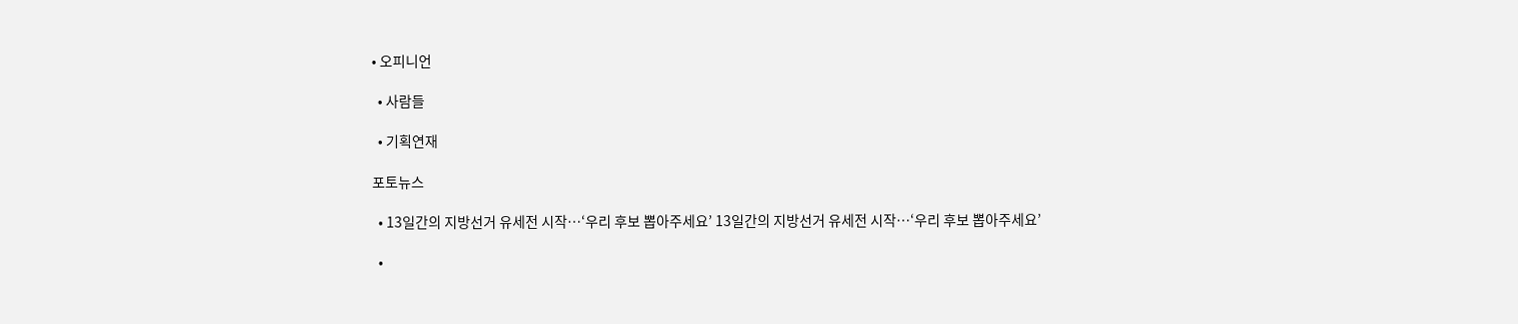• 오피니언

  • 사람들

  • 기획연재

포토뉴스

  • 13일간의 지방선거 유세전 시작…‘우리 후보 뽑아주세요’ 13일간의 지방선거 유세전 시작…‘우리 후보 뽑아주세요’

  •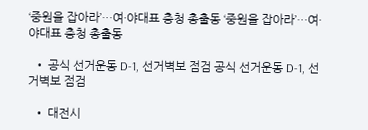‘중원을 잡아라’…여·야대표 충청 총출동 ‘중원을 잡아라’…여·야대표 충청 총출동

  • 공식 선거운동 D-1, 선거벽보 점검 공식 선거운동 D-1, 선거벽보 점검

  • 대전시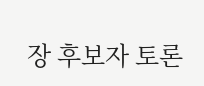장 후보자 토론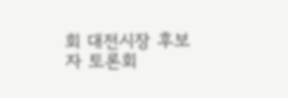회 대전시장 후보자 토론회